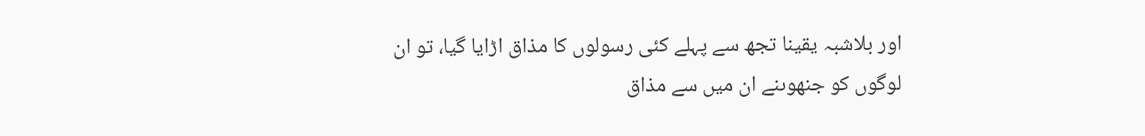اور بلاشبہ یقینا تجھ سے پہلے کئی رسولوں کا مذاق اڑایا گیا، تو ان لوگوں کو جنھوںنے ان میں سے مذاق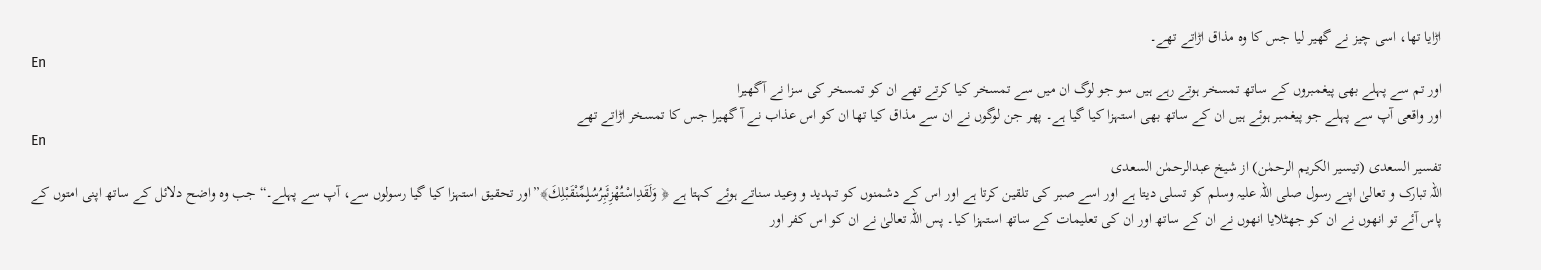اڑایا تھا، اسی چیز نے گھیر لیا جس کا وہ مذاق اڑاتے تھے۔
En
اور تم سے پہلے بھی پیغمبروں کے ساتھ تمسخر ہوتے رہے ہیں سو جو لوگ ان میں سے تمسخر کیا کرتے تھے ان کو تمسخر کی سزا نے آگھیرا
اور واقعی آپ سے پہلے جو پیغمبر ہوئے ہیں ان کے ساتھ بھی استہزا کیا گیا ہے۔ پھر جن لوگوں نے ان سے مذاق کیا تھا ان کو اس عذاب نے آ گھیرا جس کا تمسخر اڑاتے تھے
En
تفسیر السعدی (تیسیر الکریم الرحمٰن) از شیخ عبدالرحمٰن السعدی
اللہ تبارک و تعالیٰ اپنے رسول صلی اللہ علیہ وسلم کو تسلی دیتا ہے اور اسے صبر کی تلقین کرتا ہے اور اس کے دشمنوں کو تہدید و وعید سناتے ہوئے کہتا ہے ﴿ وَلَقَدِاسْتُهْزِئَبِرُسُلٍمِّنْقَبْلِكَ﴾”اور تحقیق استہزا کیا گیا رسولوں سے، آپ سے پہلے۔“جب وہ واضح دلائل کے ساتھ اپنی امتوں کے پاس آئے تو انھوں نے ان کو جھٹلایا انھوں نے ان کے ساتھ اور ان کی تعلیمات کے ساتھ استہزا کیا۔ پس اللہ تعالیٰ نے ان کو اس کفر اور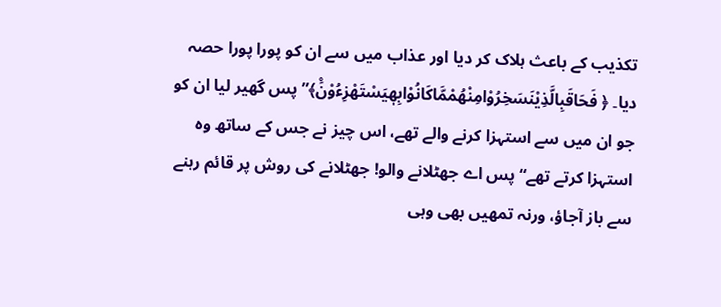تکذیب کے باعث ہلاک کر دیا اور عذاب میں سے ان کو پورا پورا حصہ دیا۔ ﴿ فَحَاقَبِالَّذِیْنَسَخِرُوْامِنْهُمْمَّاكَانُوْابِهٖیَسْتَهْزِءُوْنَ۠﴾”پس گھیر لیا ان کو جو ان میں سے استہزا کرنے والے تھے، اس چیز نے جس کے ساتھ وہ استہزا کرتے تھے“ پس اے جھٹلانے والو! جھٹلانے کی روش پر قائم رہنے سے باز آجاؤ، ورنہ تمھیں بھی وہی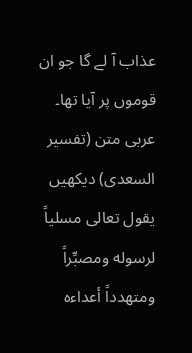عذاب آ لے گا جو ان قوموں پر آیا تھا۔
عربی متن (تفسیر السعدی) دیکھیں
يقول تعالى مسلياً لرسوله ومصبِّراً ومتهدداً أعداءه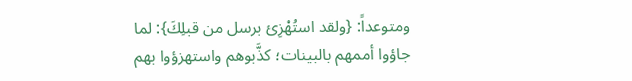ومتوعداً: {ولقد استُهْزِئ برسل من قبلِكَ}: لما جاؤوا أممهم بالبينات؛ كذَّبوهم واستهزؤوا بهم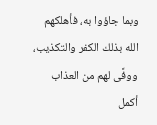وبما جاؤوا به، فأهلكهم الله بذلك الكفر والتكذيب، ووفَّى لهم من العذاب أكمل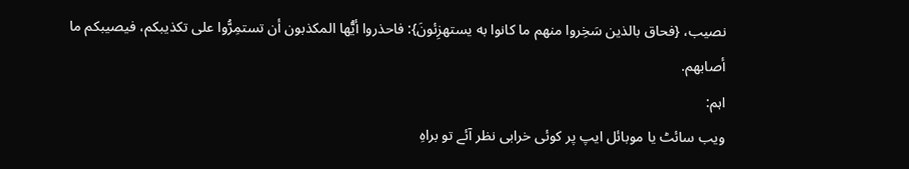نصيب، {فحاق بالذين سَخِروا منهم ما كانوا به يستهزِئونَ}: فاحذروا أيُّها المكذبون أن تستمِرُّوا على تكذيبكم، فيصيبكم ما أصابهم.
اہم:
ویب سائٹ یا موبائل ایپ پر کوئی خرابی نظر آئے تو براہِ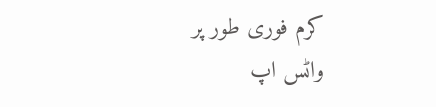کرم فوری طور پر
واٹس اپ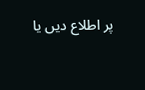پر اطلاع دیں یا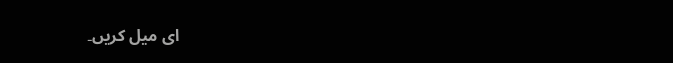ای میل کریں۔